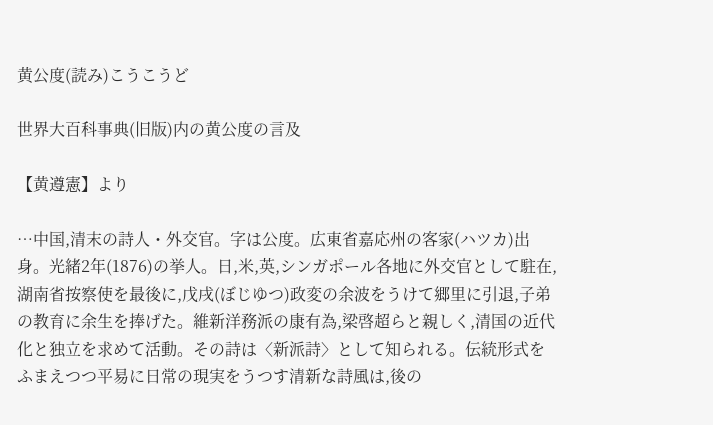黄公度(読み)こうこうど

世界大百科事典(旧版)内の黄公度の言及

【黄遵憲】より

…中国,清末の詩人・外交官。字は公度。広東省嘉応州の客家(ハツカ)出身。光緒2年(1876)の挙人。日,米,英,シンガポール各地に外交官として駐在,湖南省按察使を最後に,戊戌(ぼじゆつ)政変の余波をうけて郷里に引退,子弟の教育に余生を捧げた。維新洋務派の康有為,梁啓超らと親しく,清国の近代化と独立を求めて活動。その詩は〈新派詩〉として知られる。伝統形式をふまえつつ平易に日常の現実をうつす清新な詩風は,後の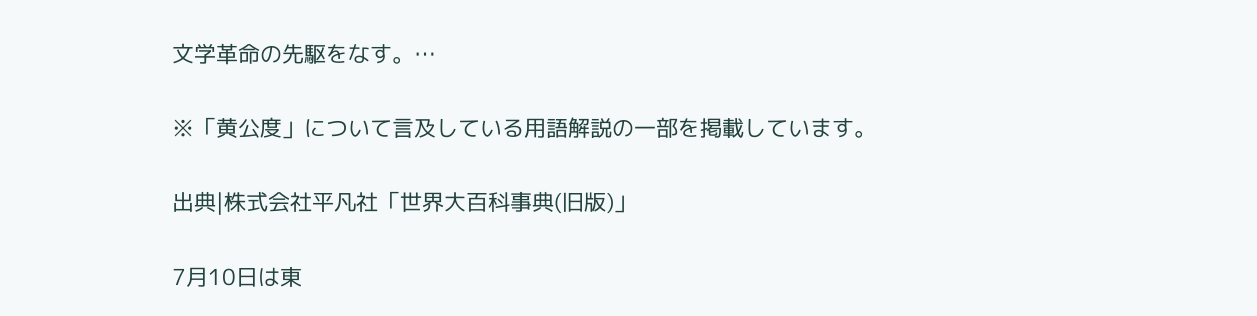文学革命の先駆をなす。…

※「黄公度」について言及している用語解説の一部を掲載しています。

出典|株式会社平凡社「世界大百科事典(旧版)」

7月10日は東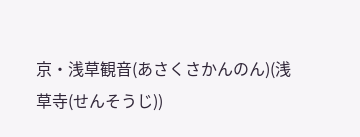京・浅草観音(あさくさかんのん)(浅草寺(せんそうじ))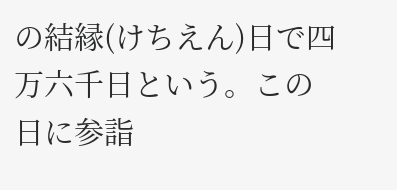の結縁(けちえん)日で四万六千日という。この日に参詣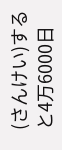(さんけい)すると4万6000日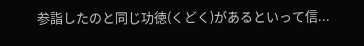参詣したのと同じ功徳(くどく)があるといって信...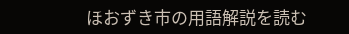ほおずき市の用語解説を読む